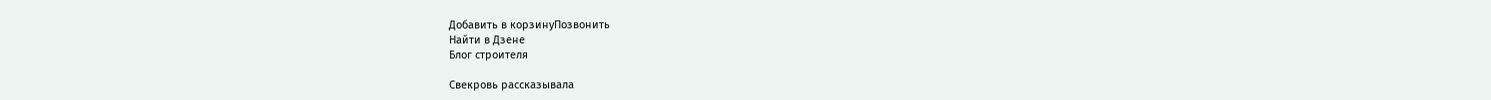Добавить в корзинуПозвонить
Найти в Дзене
Блог строителя

Свекровь рассказывала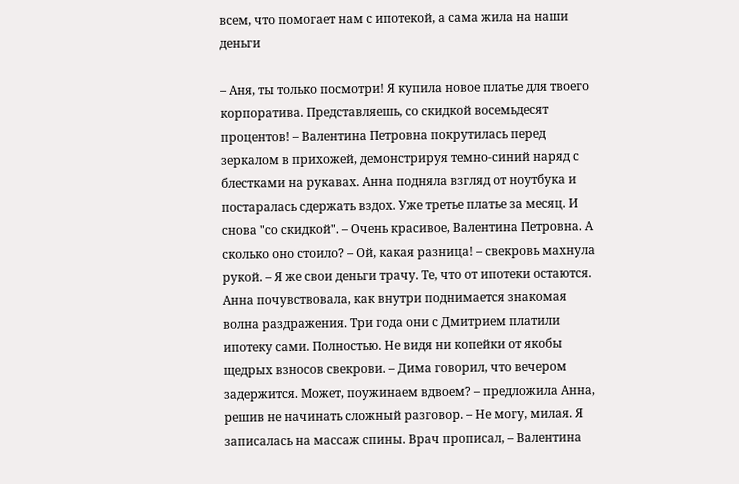всем, что помогает нам с ипотекой, а сама жила на наши деньги

– Аня, ты только посмотри! Я купила новое платье для твоего корпоратива. Представляешь, со скидкой восемьдесят процентов! – Валентина Петровна покрутилась перед зеркалом в прихожей, демонстрируя темно-синий наряд с блестками на рукавах. Анна подняла взгляд от ноутбука и постаралась сдержать вздох. Уже третье платье за месяц. И снова "со скидкой". – Очень красивое, Валентина Петровна. А сколько оно стоило? – Ой, какая разница! – свекровь махнула рукой. – Я же свои деньги трачу. Те, что от ипотеки остаются. Анна почувствовала, как внутри поднимается знакомая волна раздражения. Три года они с Дмитрием платили ипотеку сами. Полностью. Не видя ни копейки от якобы щедрых взносов свекрови. – Дима говорил, что вечером задержится. Может, поужинаем вдвоем? – предложила Анна, решив не начинать сложный разговор. – Не могу, милая. Я записалась на массаж спины. Врач прописал, – Валентина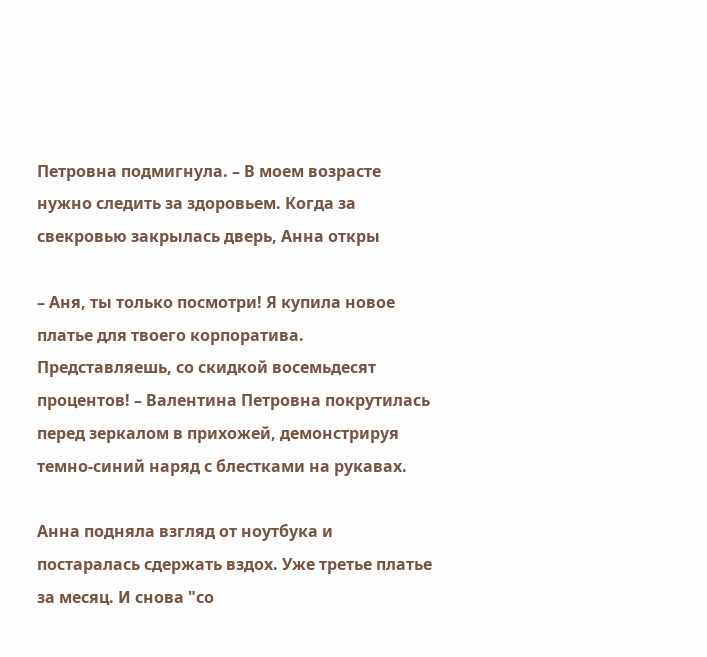Петровна подмигнула. – В моем возрасте нужно следить за здоровьем. Когда за свекровью закрылась дверь, Анна откры

– Аня, ты только посмотри! Я купила новое платье для твоего корпоратива. Представляешь, со скидкой восемьдесят процентов! – Валентина Петровна покрутилась перед зеркалом в прихожей, демонстрируя темно-синий наряд с блестками на рукавах.

Анна подняла взгляд от ноутбука и постаралась сдержать вздох. Уже третье платье за месяц. И снова "со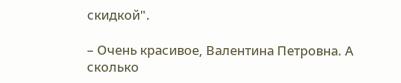скидкой".

– Очень красивое, Валентина Петровна. А сколько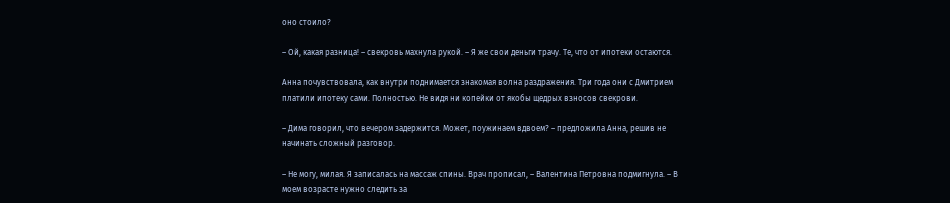оно стоило?

– Ой, какая разница! – свекровь махнула рукой. – Я же свои деньги трачу. Те, что от ипотеки остаются.

Анна почувствовала, как внутри поднимается знакомая волна раздражения. Три года они с Дмитрием платили ипотеку сами. Полностью. Не видя ни копейки от якобы щедрых взносов свекрови.

– Дима говорил, что вечером задержится. Может, поужинаем вдвоем? – предложила Анна, решив не начинать сложный разговор.

– Не могу, милая. Я записалась на массаж спины. Врач прописал, – Валентина Петровна подмигнула. – В моем возрасте нужно следить за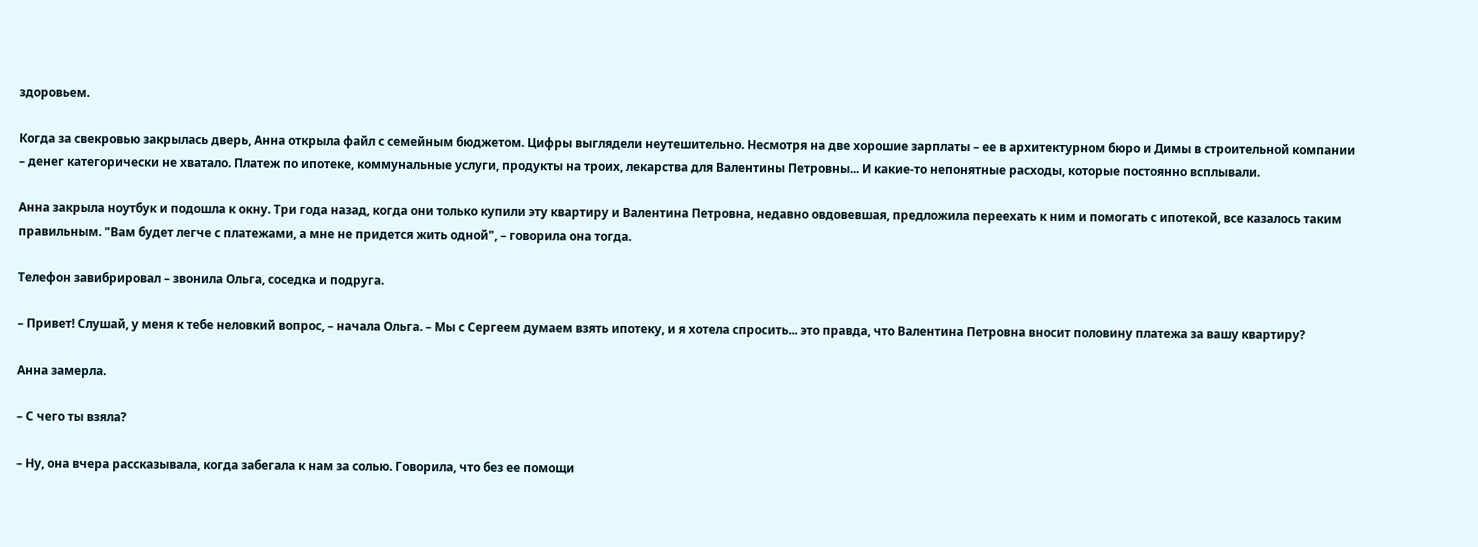здоровьем.

Когда за свекровью закрылась дверь, Анна открыла файл с семейным бюджетом. Цифры выглядели неутешительно. Несмотря на две хорошие зарплаты – ее в архитектурном бюро и Димы в строительной компании – денег категорически не хватало. Платеж по ипотеке, коммунальные услуги, продукты на троих, лекарства для Валентины Петровны... И какие-то непонятные расходы, которые постоянно всплывали.

Анна закрыла ноутбук и подошла к окну. Три года назад, когда они только купили эту квартиру и Валентина Петровна, недавно овдовевшая, предложила переехать к ним и помогать с ипотекой, все казалось таким правильным. "Вам будет легче с платежами, а мне не придется жить одной", – говорила она тогда.

Телефон завибрировал – звонила Ольга, соседка и подруга.

– Привет! Слушай, у меня к тебе неловкий вопрос, – начала Ольга. – Мы с Сергеем думаем взять ипотеку, и я хотела спросить... это правда, что Валентина Петровна вносит половину платежа за вашу квартиру?

Анна замерла.

– С чего ты взяла?

– Ну, она вчера рассказывала, когда забегала к нам за солью. Говорила, что без ее помощи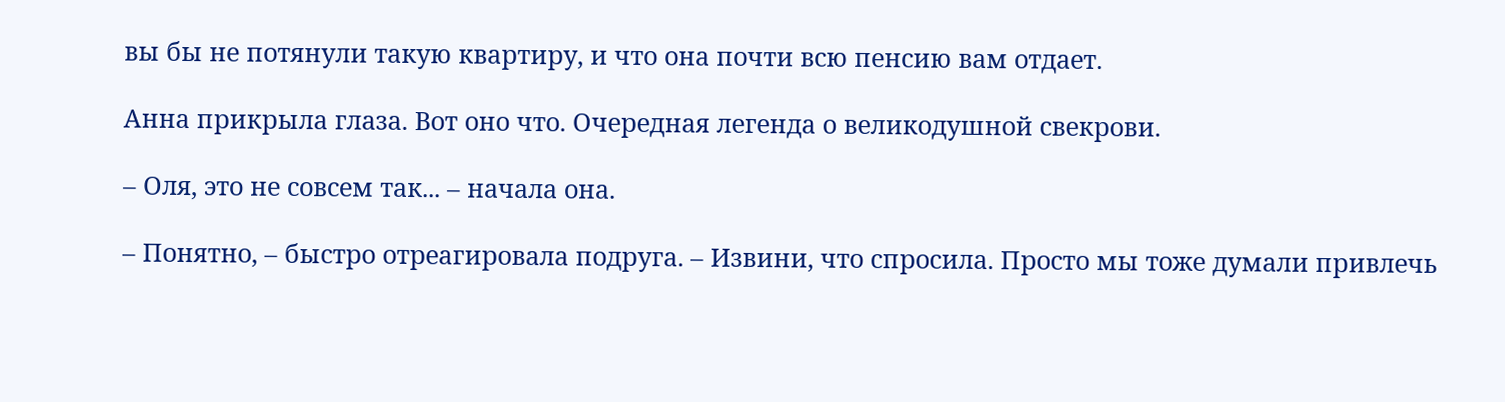вы бы не потянули такую квартиру, и что она почти всю пенсию вам отдает.

Анна прикрыла глаза. Вот оно что. Очередная легенда о великодушной свекрови.

– Оля, это не совсем так... – начала она.

– Понятно, – быстро отреагировала подруга. – Извини, что спросила. Просто мы тоже думали привлечь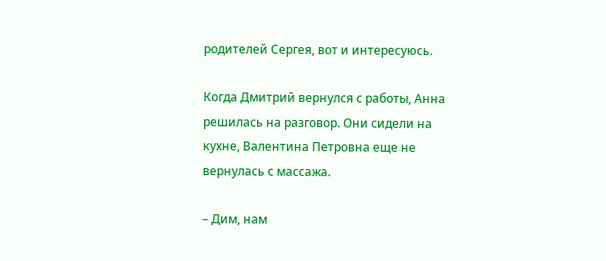родителей Сергея, вот и интересуюсь.

Когда Дмитрий вернулся с работы, Анна решилась на разговор. Они сидели на кухне, Валентина Петровна еще не вернулась с массажа.

– Дим, нам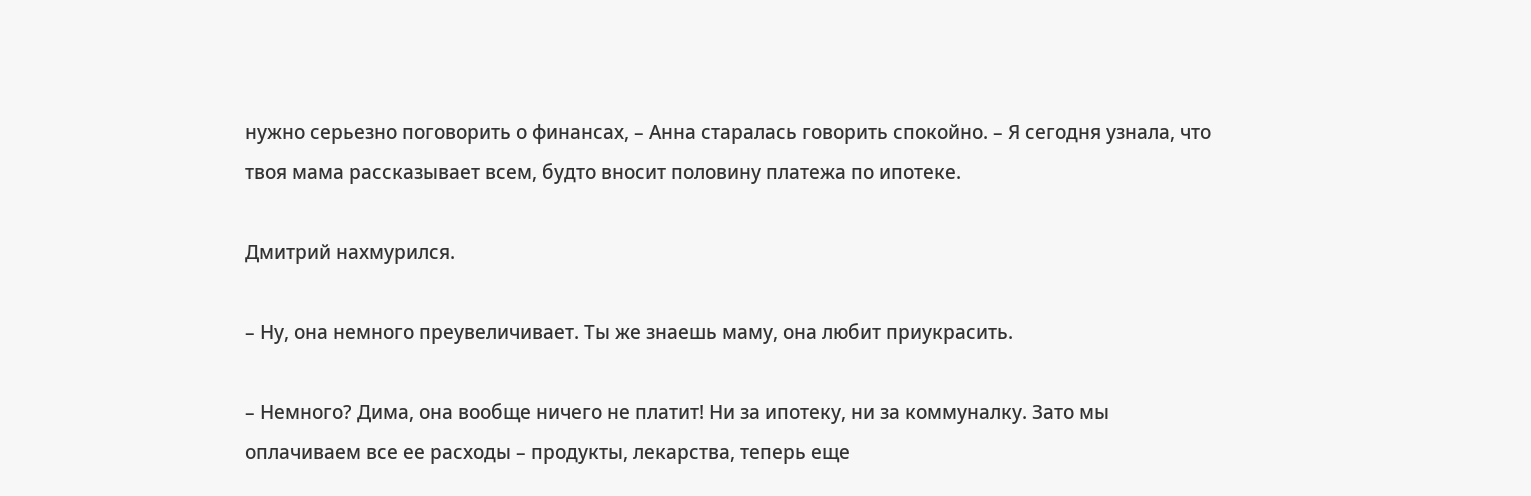нужно серьезно поговорить о финансах, – Анна старалась говорить спокойно. – Я сегодня узнала, что твоя мама рассказывает всем, будто вносит половину платежа по ипотеке.

Дмитрий нахмурился.

– Ну, она немного преувеличивает. Ты же знаешь маму, она любит приукрасить.

– Немного? Дима, она вообще ничего не платит! Ни за ипотеку, ни за коммуналку. Зато мы оплачиваем все ее расходы – продукты, лекарства, теперь еще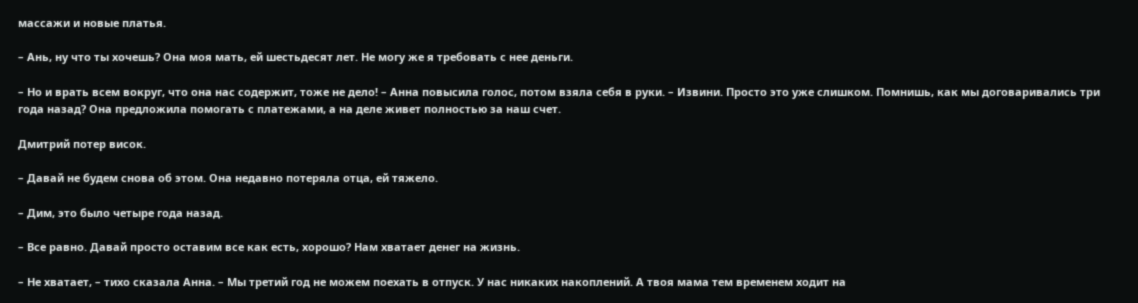массажи и новые платья.

– Ань, ну что ты хочешь? Она моя мать, ей шестьдесят лет. Не могу же я требовать с нее деньги.

– Но и врать всем вокруг, что она нас содержит, тоже не дело! – Анна повысила голос, потом взяла себя в руки. – Извини. Просто это уже слишком. Помнишь, как мы договаривались три года назад? Она предложила помогать с платежами, а на деле живет полностью за наш счет.

Дмитрий потер висок.

– Давай не будем снова об этом. Она недавно потеряла отца, ей тяжело.

– Дим, это было четыре года назад.

– Все равно. Давай просто оставим все как есть, хорошо? Нам хватает денег на жизнь.

– Не хватает, – тихо сказала Анна. – Мы третий год не можем поехать в отпуск. У нас никаких накоплений. А твоя мама тем временем ходит на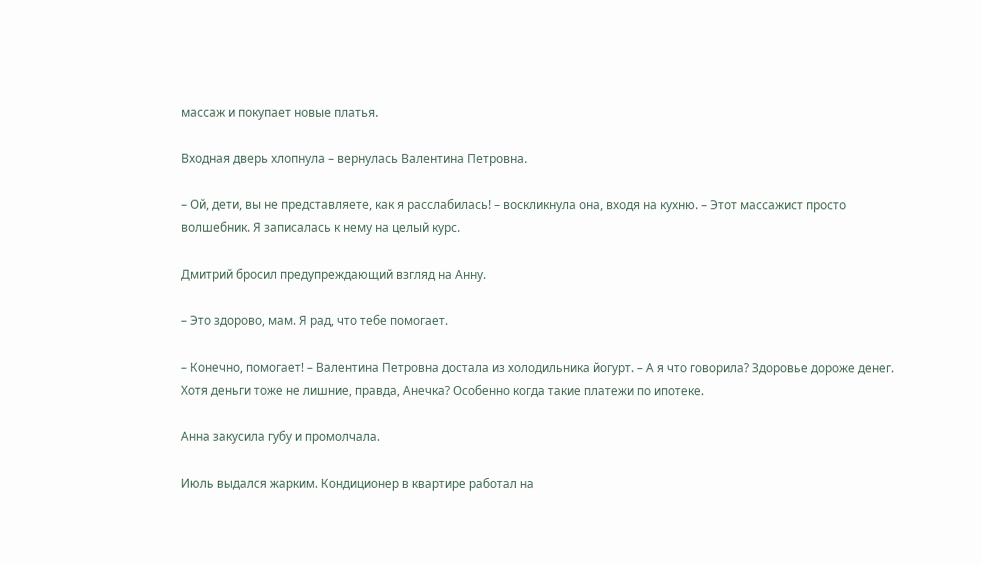массаж и покупает новые платья.

Входная дверь хлопнула – вернулась Валентина Петровна.

– Ой, дети, вы не представляете, как я расслабилась! – воскликнула она, входя на кухню. – Этот массажист просто волшебник. Я записалась к нему на целый курс.

Дмитрий бросил предупреждающий взгляд на Анну.

– Это здорово, мам. Я рад, что тебе помогает.

– Конечно, помогает! – Валентина Петровна достала из холодильника йогурт. – А я что говорила? Здоровье дороже денег. Хотя деньги тоже не лишние, правда, Анечка? Особенно когда такие платежи по ипотеке.

Анна закусила губу и промолчала.

Июль выдался жарким. Кондиционер в квартире работал на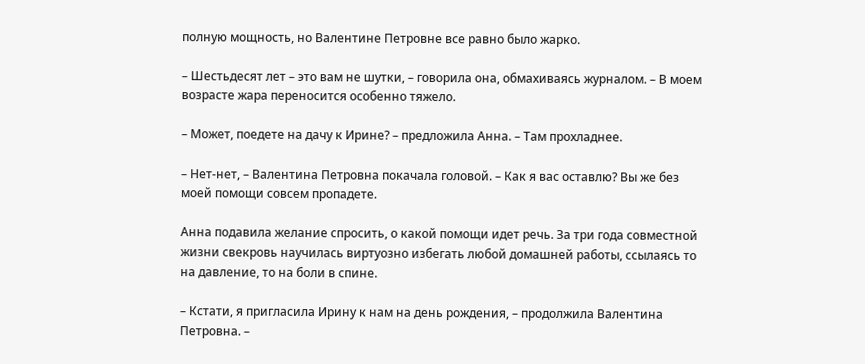полную мощность, но Валентине Петровне все равно было жарко.

– Шестьдесят лет – это вам не шутки, – говорила она, обмахиваясь журналом. – В моем возрасте жара переносится особенно тяжело.

– Может, поедете на дачу к Ирине? – предложила Анна. – Там прохладнее.

– Нет-нет, – Валентина Петровна покачала головой. – Как я вас оставлю? Вы же без моей помощи совсем пропадете.

Анна подавила желание спросить, о какой помощи идет речь. За три года совместной жизни свекровь научилась виртуозно избегать любой домашней работы, ссылаясь то на давление, то на боли в спине.

– Кстати, я пригласила Ирину к нам на день рождения, – продолжила Валентина Петровна. –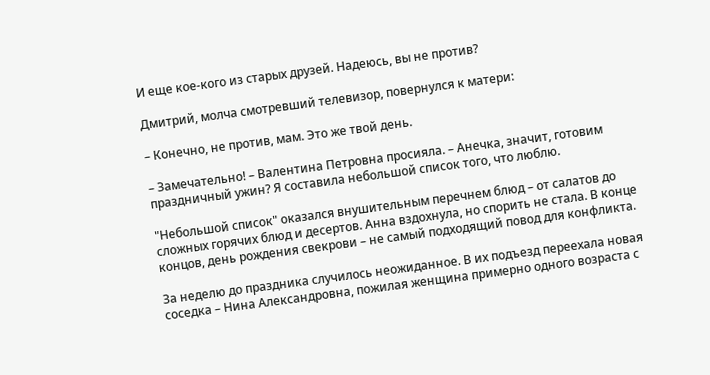И еще кое-кого из старых друзей. Надеюсь, вы не против?

Дмитрий, молча смотревший телевизор, повернулся к матери:

– Конечно, не против, мам. Это же твой день.

– Замечательно! – Валентина Петровна просияла. – Анечка, значит, готовим праздничный ужин? Я составила небольшой список того, что люблю.

"Небольшой список" оказался внушительным перечнем блюд – от салатов до сложных горячих блюд и десертов. Анна вздохнула, но спорить не стала. В конце концов, день рождения свекрови – не самый подходящий повод для конфликта.

За неделю до праздника случилось неожиданное. В их подъезд переехала новая соседка – Нина Александровна, пожилая женщина примерно одного возраста с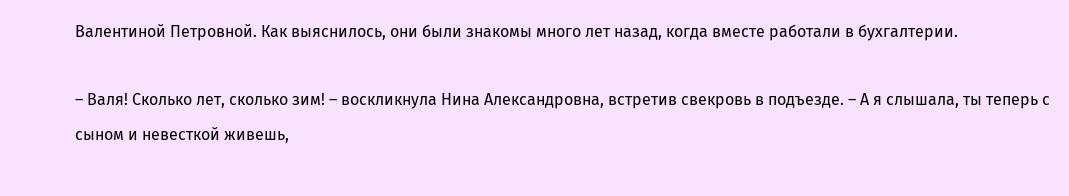Валентиной Петровной. Как выяснилось, они были знакомы много лет назад, когда вместе работали в бухгалтерии.

– Валя! Сколько лет, сколько зим! – воскликнула Нина Александровна, встретив свекровь в подъезде. – А я слышала, ты теперь с сыном и невесткой живешь,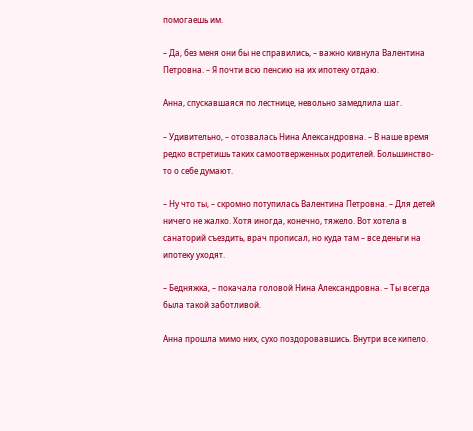помогаешь им.

– Да, без меня они бы не справились, – важно кивнула Валентина Петровна. – Я почти всю пенсию на их ипотеку отдаю.

Анна, спускавшаяся по лестнице, невольно замедлила шаг.

– Удивительно, – отозвалась Нина Александровна. – В наше время редко встретишь таких самоотверженных родителей. Большинство-то о себе думают.

– Ну что ты, – скромно потупилась Валентина Петровна. – Для детей ничего не жалко. Хотя иногда, конечно, тяжело. Вот хотела в санаторий съездить, врач прописал, но куда там – все деньги на ипотеку уходят.

– Бедняжка, – покачала головой Нина Александровна. – Ты всегда была такой заботливой.

Анна прошла мимо них, сухо поздоровавшись. Внутри все кипело.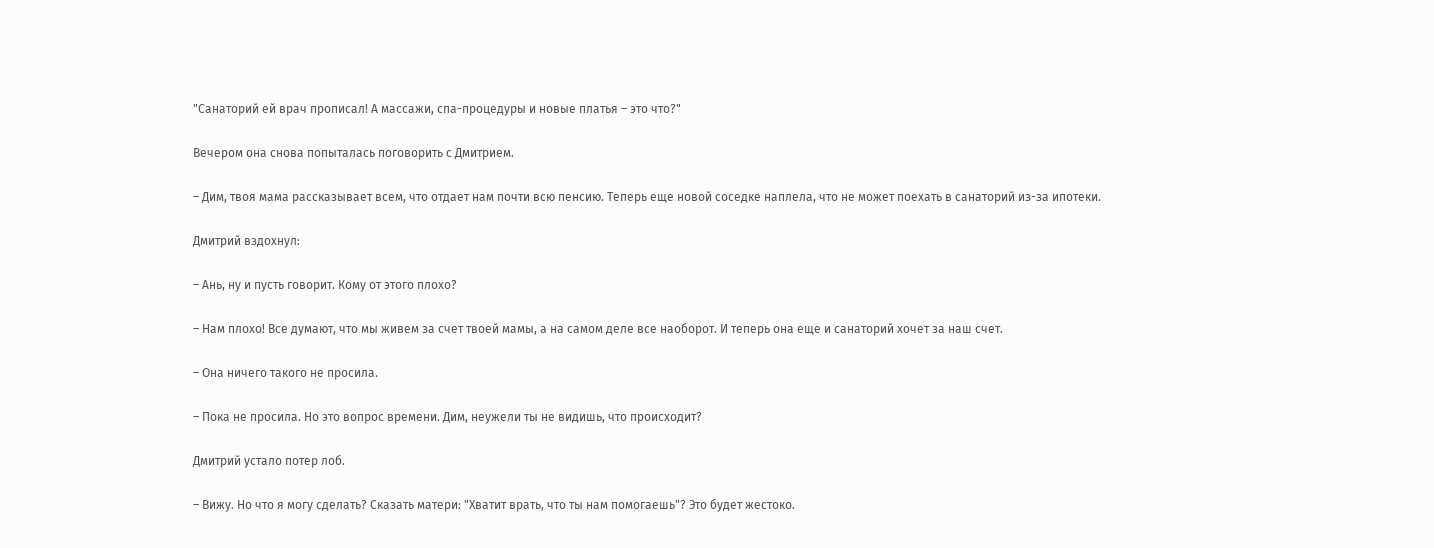"Санаторий ей врач прописал! А массажи, спа-процедуры и новые платья – это что?"

Вечером она снова попыталась поговорить с Дмитрием.

– Дим, твоя мама рассказывает всем, что отдает нам почти всю пенсию. Теперь еще новой соседке наплела, что не может поехать в санаторий из-за ипотеки.

Дмитрий вздохнул:

– Ань, ну и пусть говорит. Кому от этого плохо?

– Нам плохо! Все думают, что мы живем за счет твоей мамы, а на самом деле все наоборот. И теперь она еще и санаторий хочет за наш счет.

– Она ничего такого не просила.

– Пока не просила. Но это вопрос времени. Дим, неужели ты не видишь, что происходит?

Дмитрий устало потер лоб.

– Вижу. Но что я могу сделать? Сказать матери: "Хватит врать, что ты нам помогаешь"? Это будет жестоко.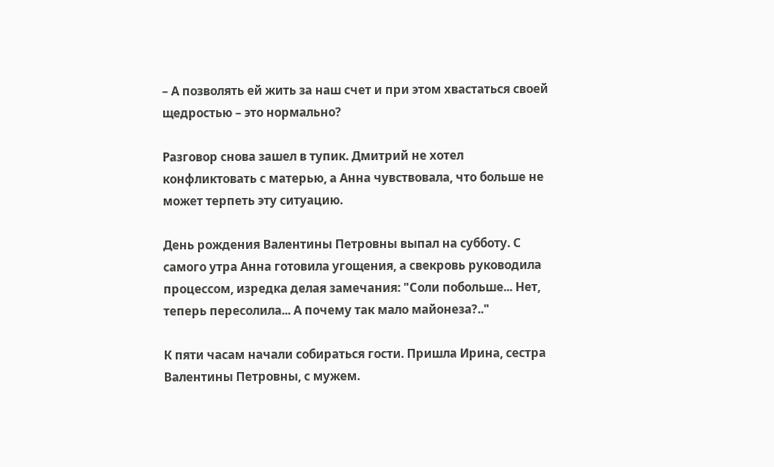– А позволять ей жить за наш счет и при этом хвастаться своей щедростью – это нормально?

Разговор снова зашел в тупик. Дмитрий не хотел конфликтовать с матерью, а Анна чувствовала, что больше не может терпеть эту ситуацию.

День рождения Валентины Петровны выпал на субботу. С самого утра Анна готовила угощения, а свекровь руководила процессом, изредка делая замечания: "Соли побольше... Нет, теперь пересолила... А почему так мало майонеза?.."

К пяти часам начали собираться гости. Пришла Ирина, сестра Валентины Петровны, с мужем.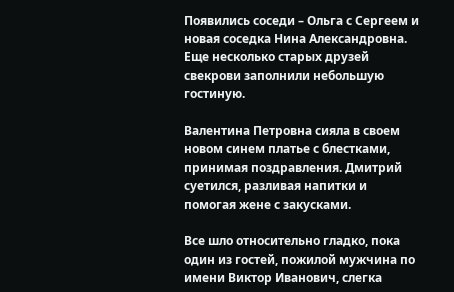Появились соседи – Ольга с Сергеем и новая соседка Нина Александровна. Еще несколько старых друзей свекрови заполнили небольшую гостиную.

Валентина Петровна сияла в своем новом синем платье с блестками, принимая поздравления. Дмитрий суетился, разливая напитки и помогая жене с закусками.

Все шло относительно гладко, пока один из гостей, пожилой мужчина по имени Виктор Иванович, слегка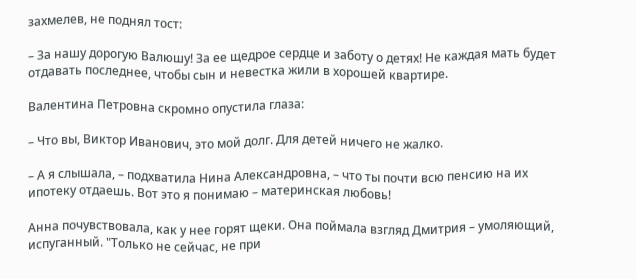захмелев, не поднял тост:

– За нашу дорогую Валюшу! За ее щедрое сердце и заботу о детях! Не каждая мать будет отдавать последнее, чтобы сын и невестка жили в хорошей квартире.

Валентина Петровна скромно опустила глаза:

– Что вы, Виктор Иванович, это мой долг. Для детей ничего не жалко.

– А я слышала, – подхватила Нина Александровна, – что ты почти всю пенсию на их ипотеку отдаешь. Вот это я понимаю – материнская любовь!

Анна почувствовала, как у нее горят щеки. Она поймала взгляд Дмитрия – умоляющий, испуганный. "Только не сейчас, не при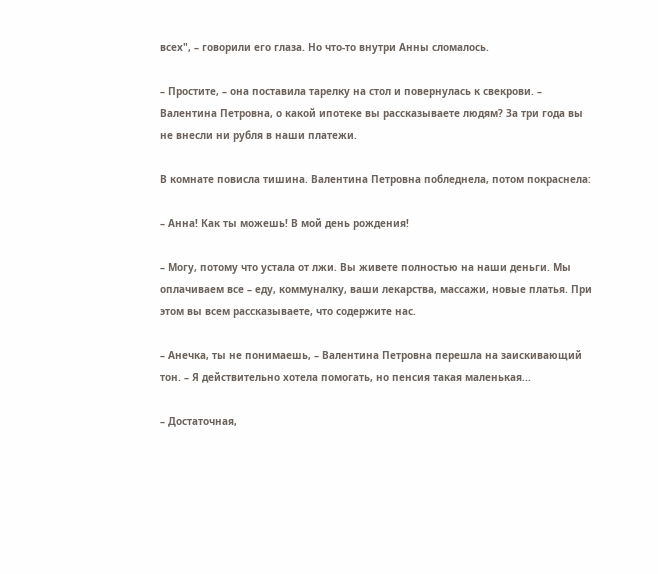всех", – говорили его глаза. Но что-то внутри Анны сломалось.

– Простите, – она поставила тарелку на стол и повернулась к свекрови. – Валентина Петровна, о какой ипотеке вы рассказываете людям? За три года вы не внесли ни рубля в наши платежи.

В комнате повисла тишина. Валентина Петровна побледнела, потом покраснела:

– Анна! Как ты можешь! В мой день рождения!

– Могу, потому что устала от лжи. Вы живете полностью на наши деньги. Мы оплачиваем все – еду, коммуналку, ваши лекарства, массажи, новые платья. При этом вы всем рассказываете, что содержите нас.

– Анечка, ты не понимаешь, – Валентина Петровна перешла на заискивающий тон. – Я действительно хотела помогать, но пенсия такая маленькая...

– Достаточная,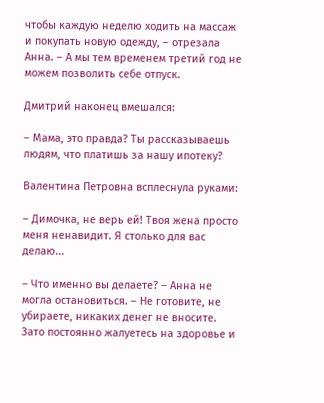чтобы каждую неделю ходить на массаж и покупать новую одежду, – отрезала Анна. – А мы тем временем третий год не можем позволить себе отпуск.

Дмитрий наконец вмешался:

– Мама, это правда? Ты рассказываешь людям, что платишь за нашу ипотеку?

Валентина Петровна всплеснула руками:

– Димочка, не верь ей! Твоя жена просто меня ненавидит. Я столько для вас делаю...

– Что именно вы делаете? – Анна не могла остановиться. – Не готовите, не убираете, никаких денег не вносите. Зато постоянно жалуетесь на здоровье и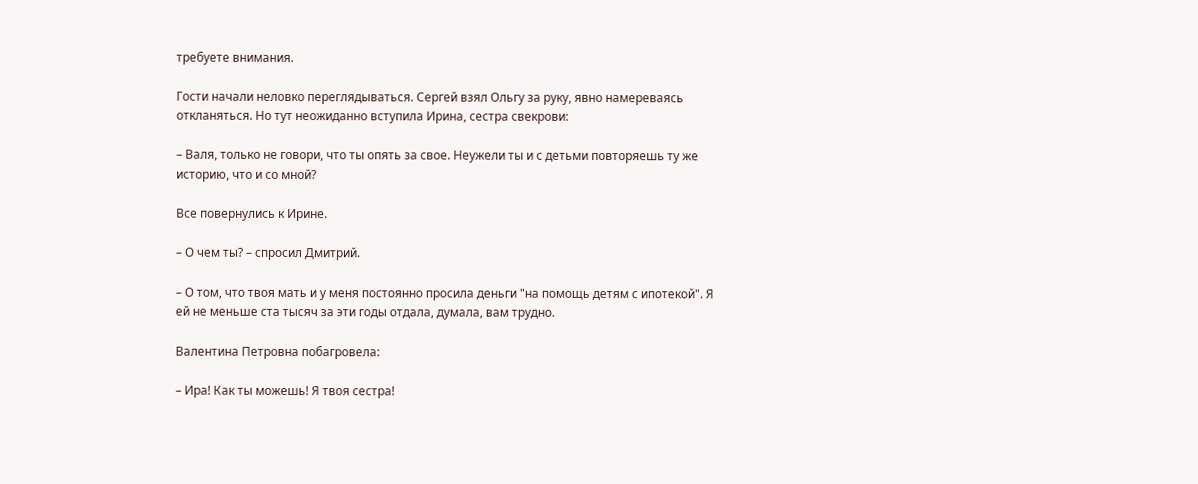требуете внимания.

Гости начали неловко переглядываться. Сергей взял Ольгу за руку, явно намереваясь откланяться. Но тут неожиданно вступила Ирина, сестра свекрови:

– Валя, только не говори, что ты опять за свое. Неужели ты и с детьми повторяешь ту же историю, что и со мной?

Все повернулись к Ирине.

– О чем ты? – спросил Дмитрий.

– О том, что твоя мать и у меня постоянно просила деньги "на помощь детям с ипотекой". Я ей не меньше ста тысяч за эти годы отдала, думала, вам трудно.

Валентина Петровна побагровела:

– Ира! Как ты можешь! Я твоя сестра!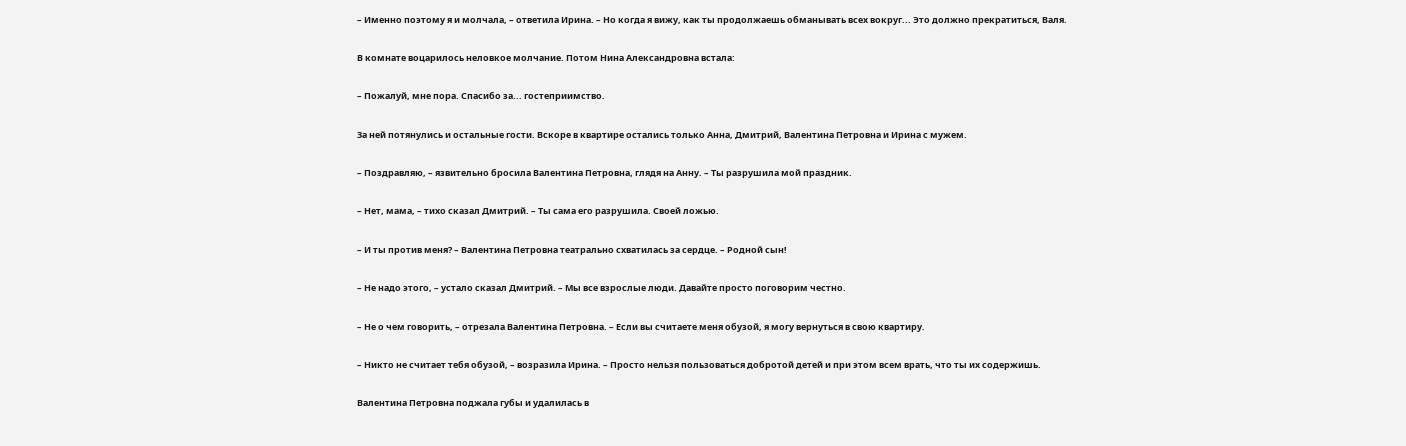– Именно поэтому я и молчала, – ответила Ирина. – Но когда я вижу, как ты продолжаешь обманывать всех вокруг... Это должно прекратиться, Валя.

В комнате воцарилось неловкое молчание. Потом Нина Александровна встала:

– Пожалуй, мне пора. Спасибо за... гостеприимство.

За ней потянулись и остальные гости. Вскоре в квартире остались только Анна, Дмитрий, Валентина Петровна и Ирина с мужем.

– Поздравляю, – язвительно бросила Валентина Петровна, глядя на Анну. – Ты разрушила мой праздник.

– Нет, мама, – тихо сказал Дмитрий. – Ты сама его разрушила. Своей ложью.

– И ты против меня? – Валентина Петровна театрально схватилась за сердце. – Родной сын!

– Не надо этого, – устало сказал Дмитрий. – Мы все взрослые люди. Давайте просто поговорим честно.

– Не о чем говорить, – отрезала Валентина Петровна. – Если вы считаете меня обузой, я могу вернуться в свою квартиру.

– Никто не считает тебя обузой, – возразила Ирина. – Просто нельзя пользоваться добротой детей и при этом всем врать, что ты их содержишь.

Валентина Петровна поджала губы и удалилась в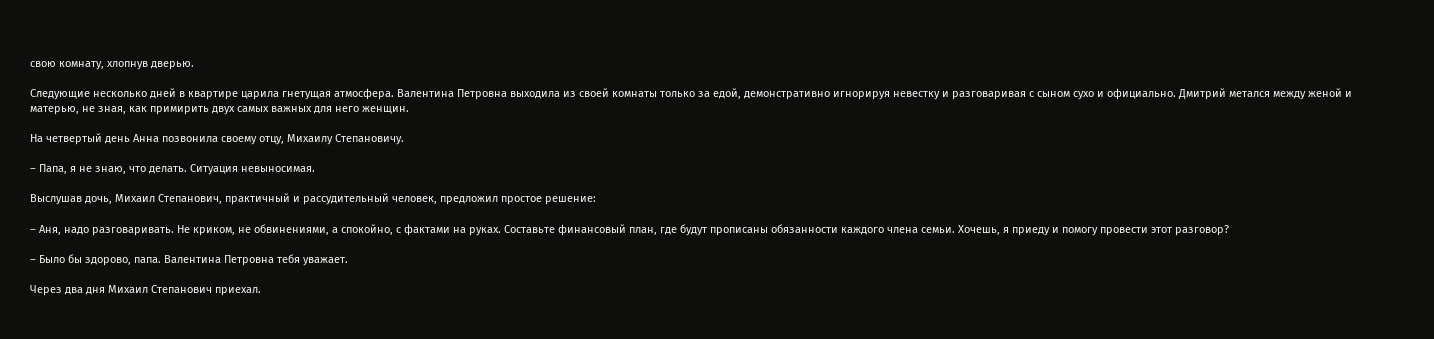свою комнату, хлопнув дверью.

Следующие несколько дней в квартире царила гнетущая атмосфера. Валентина Петровна выходила из своей комнаты только за едой, демонстративно игнорируя невестку и разговаривая с сыном сухо и официально. Дмитрий метался между женой и матерью, не зная, как примирить двух самых важных для него женщин.

На четвертый день Анна позвонила своему отцу, Михаилу Степановичу.

– Папа, я не знаю, что делать. Ситуация невыносимая.

Выслушав дочь, Михаил Степанович, практичный и рассудительный человек, предложил простое решение:

– Аня, надо разговаривать. Не криком, не обвинениями, а спокойно, с фактами на руках. Составьте финансовый план, где будут прописаны обязанности каждого члена семьи. Хочешь, я приеду и помогу провести этот разговор?

– Было бы здорово, папа. Валентина Петровна тебя уважает.

Через два дня Михаил Степанович приехал.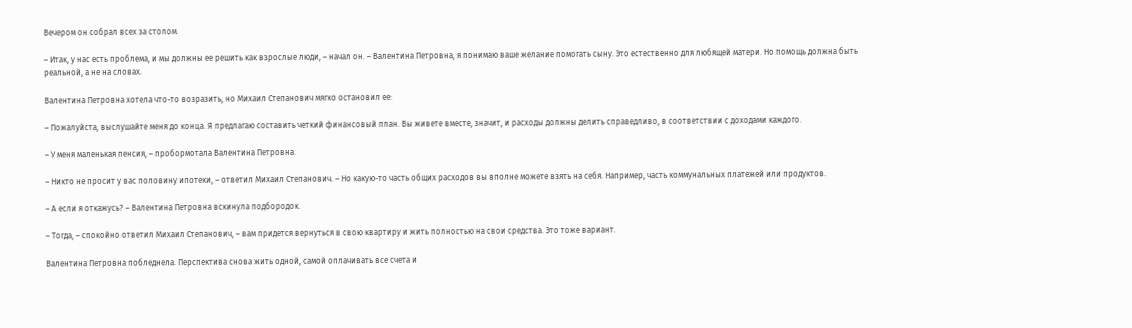Вечером он собрал всех за столом.

– Итак, у нас есть проблема, и мы должны ее решить как взрослые люди, – начал он. – Валентина Петровна, я понимаю ваше желание помогать сыну. Это естественно для любящей матери. Но помощь должна быть реальной, а не на словах.

Валентина Петровна хотела что-то возразить, но Михаил Степанович мягко остановил ее:

– Пожалуйста, выслушайте меня до конца. Я предлагаю составить четкий финансовый план. Вы живете вместе, значит, и расходы должны делить справедливо, в соответствии с доходами каждого.

– У меня маленькая пенсия, – пробормотала Валентина Петровна.

– Никто не просит у вас половину ипотеки, – ответил Михаил Степанович. – Но какую-то часть общих расходов вы вполне можете взять на себя. Например, часть коммунальных платежей или продуктов.

– А если я откажусь? – Валентина Петровна вскинула подбородок.

– Тогда, – спокойно ответил Михаил Степанович, – вам придется вернуться в свою квартиру и жить полностью на свои средства. Это тоже вариант.

Валентина Петровна побледнела. Перспектива снова жить одной, самой оплачивать все счета и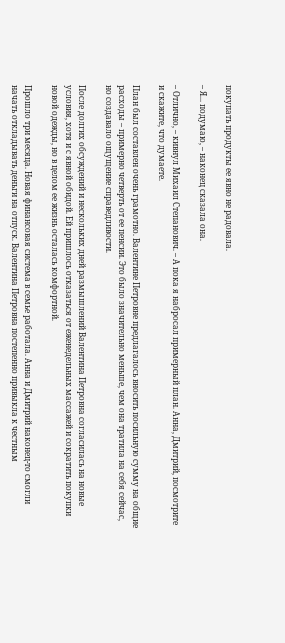покупать продукты ее явно не радовала.

– Я... подумаю, – наконец сказала она.

– Отлично, – кивнул Михаил Степанович. – А пока я набросал примерный план. Анна, Дмитрий, посмотрите и скажите, что думаете.

План был составлен очень грамотно. Валентине Петровне предлагалось вносить посильную сумму на общие расходы – примерно четверть от ее пенсии. Это было значительно меньше, чем она тратила на себя сейчас, но создавало ощущение справедливости.

После долгих обсуждений и нескольких дней размышлений Валентина Петровна согласилась на новые условия, хотя и с явной обидой. Ей пришлось отказаться от еженедельных массажей и сократить покупки новой одежды, но в целом ее жизнь осталась комфортной.

Прошло три месяца. Новая финансовая система в семье работала. Анна и Дмитрий наконец-то смогли начать откладывать деньги на отпуск. Валентина Петровна постепенно привыкла к честным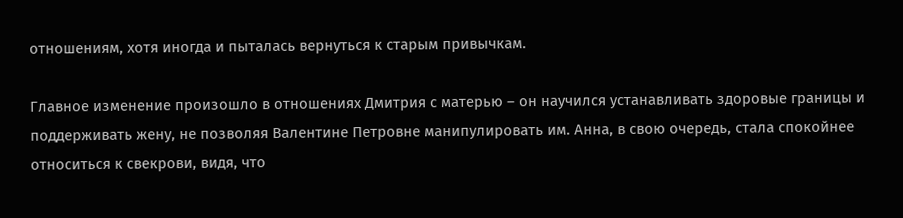отношениям, хотя иногда и пыталась вернуться к старым привычкам.

Главное изменение произошло в отношениях Дмитрия с матерью – он научился устанавливать здоровые границы и поддерживать жену, не позволяя Валентине Петровне манипулировать им. Анна, в свою очередь, стала спокойнее относиться к свекрови, видя, что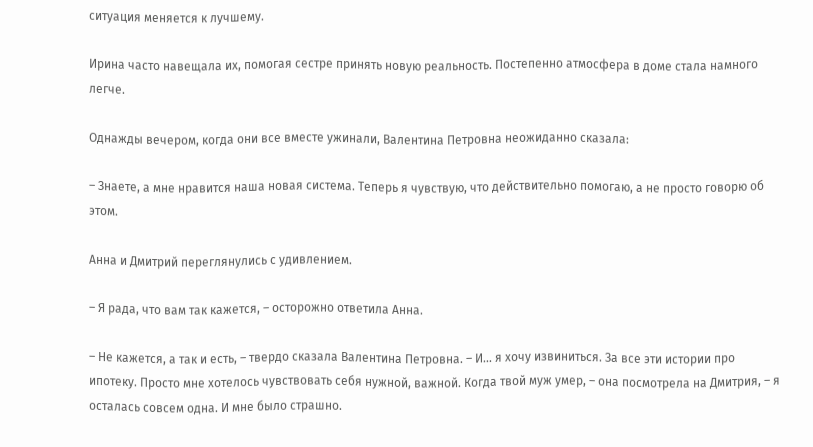ситуация меняется к лучшему.

Ирина часто навещала их, помогая сестре принять новую реальность. Постепенно атмосфера в доме стала намного легче.

Однажды вечером, когда они все вместе ужинали, Валентина Петровна неожиданно сказала:

– Знаете, а мне нравится наша новая система. Теперь я чувствую, что действительно помогаю, а не просто говорю об этом.

Анна и Дмитрий переглянулись с удивлением.

– Я рада, что вам так кажется, – осторожно ответила Анна.

– Не кажется, а так и есть, – твердо сказала Валентина Петровна. – И... я хочу извиниться. За все эти истории про ипотеку. Просто мне хотелось чувствовать себя нужной, важной. Когда твой муж умер, – она посмотрела на Дмитрия, – я осталась совсем одна. И мне было страшно.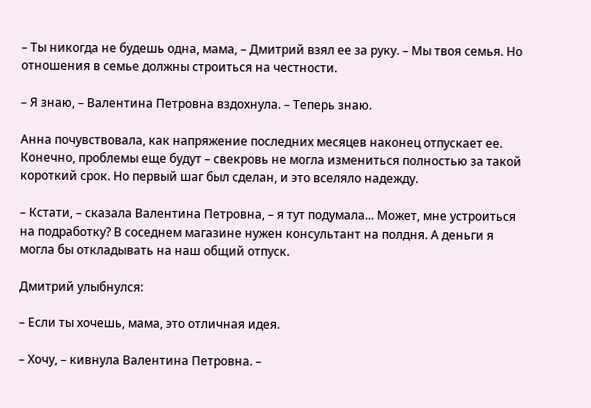– Ты никогда не будешь одна, мама, – Дмитрий взял ее за руку. – Мы твоя семья. Но отношения в семье должны строиться на честности.

– Я знаю, – Валентина Петровна вздохнула. – Теперь знаю.

Анна почувствовала, как напряжение последних месяцев наконец отпускает ее. Конечно, проблемы еще будут – свекровь не могла измениться полностью за такой короткий срок. Но первый шаг был сделан, и это вселяло надежду.

– Кстати, – сказала Валентина Петровна, – я тут подумала... Может, мне устроиться на подработку? В соседнем магазине нужен консультант на полдня. А деньги я могла бы откладывать на наш общий отпуск.

Дмитрий улыбнулся:

– Если ты хочешь, мама, это отличная идея.

– Хочу, – кивнула Валентина Петровна. –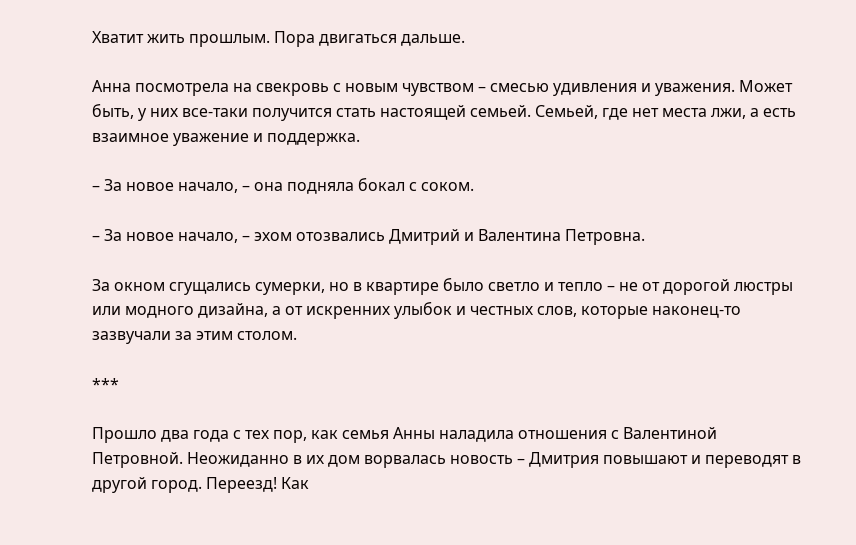Хватит жить прошлым. Пора двигаться дальше.

Анна посмотрела на свекровь с новым чувством – смесью удивления и уважения. Может быть, у них все-таки получится стать настоящей семьей. Семьей, где нет места лжи, а есть взаимное уважение и поддержка.

– За новое начало, – она подняла бокал с соком.

– За новое начало, – эхом отозвались Дмитрий и Валентина Петровна.

За окном сгущались сумерки, но в квартире было светло и тепло – не от дорогой люстры или модного дизайна, а от искренних улыбок и честных слов, которые наконец-то зазвучали за этим столом.

***

Прошло два года с тех пор, как семья Анны наладила отношения с Валентиной Петровной. Неожиданно в их дом ворвалась новость – Дмитрия повышают и переводят в другой город. Переезд! Как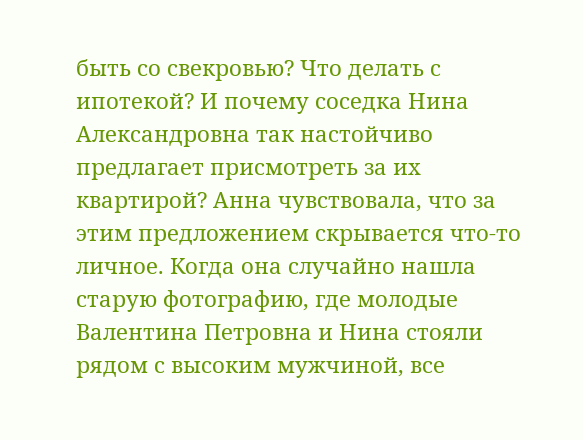быть со свекровью? Что делать с ипотекой? И почему соседка Нина Александровна так настойчиво предлагает присмотреть за их квартирой? Анна чувствовала, что за этим предложением скрывается что-то личное. Когда она случайно нашла старую фотографию, где молодые Валентина Петровна и Нина стояли рядом с высоким мужчиной, все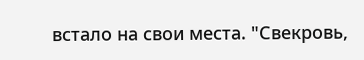встало на свои места. "Свекровь,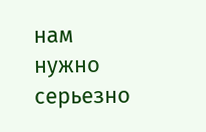нам нужно серьезно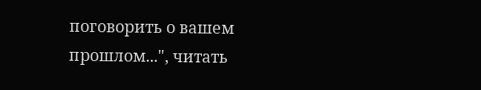поговорить о вашем прошлом...", читать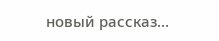новый рассказ...